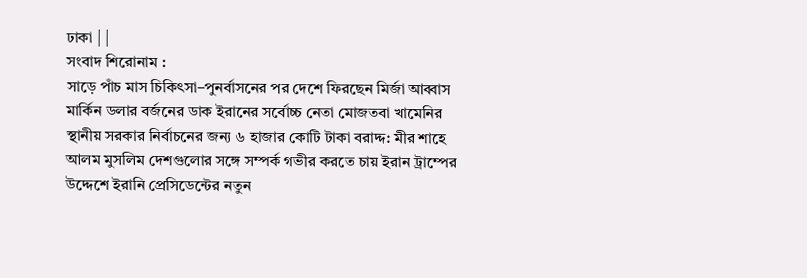ঢাকা | |
সংবাদ শিরোনাম :
সাড়ে পাঁচ মাস চিকিৎসা–পুনর্বাসনের পর দেশে ফিরছেন মির্জা আব্বাস মার্কিন ডলার বর্জনের ডাক ইরানের সর্বোচ্চ নেতা মোজতবা খামেনির স্থানীয় সরকার নির্বাচনের জন্য ৬ হাজার কোটি টাকা বরাদ্দ: মীর শাহে আলম মুসলিম দেশগুলোর সঙ্গে সম্পর্ক গভীর করতে চায় ইরান ট্রাম্পের উদ্দেশে ইরানি প্রেসিডেন্টের নতুন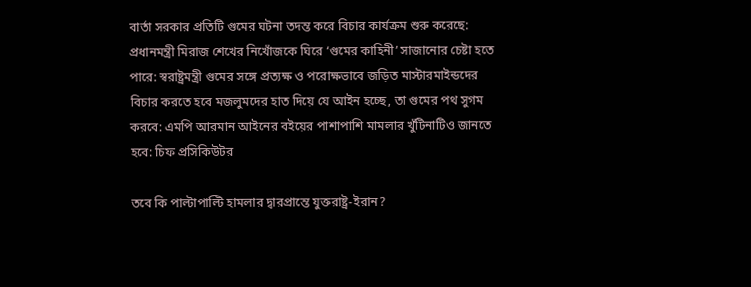বার্তা সরকার প্রতিটি গুমের ঘটনা তদন্ত করে বিচার কার্যক্রম শুরু করেছে: প্রধানমন্ত্রী মিরাজ শেখের নিখোঁজকে ঘিরে ‘গুমের কাহিনী’ সাজানোর চেষ্টা হতে পারে: স্বরাষ্ট্রমন্ত্রী গুমের সঙ্গে প্রত্যক্ষ ও পরোক্ষভাবে জড়িত মাস্টারমাইন্ডদের বিচার করতে হবে মজলুমদের হাত দিয়ে যে আইন হচ্ছে, তা গুমের পথ সুগম করবে: এমপি আরমান আইনের বইয়ের পাশাপাশি মামলার খুঁটিনাটিও জানতে হবে: চিফ প্রসিকিউটর

তবে কি পাল্টাপাল্টি হামলার দ্বারপ্রান্তে যুক্তরাষ্ট্র-ইরান?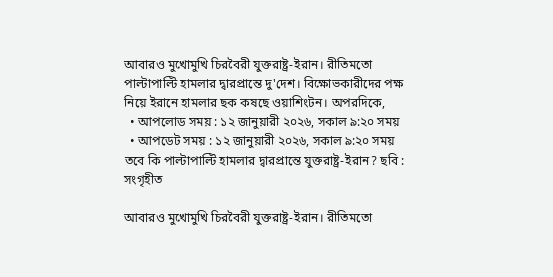আবারও মুখোমুখি চিরবৈরী যুক্তরাষ্ট্র-ইরান। রীতিমতো পাল্টাপাল্টি হামলার দ্বারপ্রান্তে দু'দেশ। বিক্ষোভকারীদের পক্ষ নিয়ে ইরানে হামলার ছক কষছে ওয়াশিংটন। অপরদিকে,
  • আপলোড সময় : ১২ জানুয়ারী ২০২৬, সকাল ৯:২০ সময়
  • আপডেট সময় : ১২ জানুয়ারী ২০২৬, সকাল ৯:২০ সময়
তবে কি পাল্টাপাল্টি হামলার দ্বারপ্রান্তে যুক্তরাষ্ট্র-ইরান? ছবি : সংগৃহীত

আবারও মুখোমুখি চিরবৈরী যুক্তরাষ্ট্র-ইরান। রীতিমতো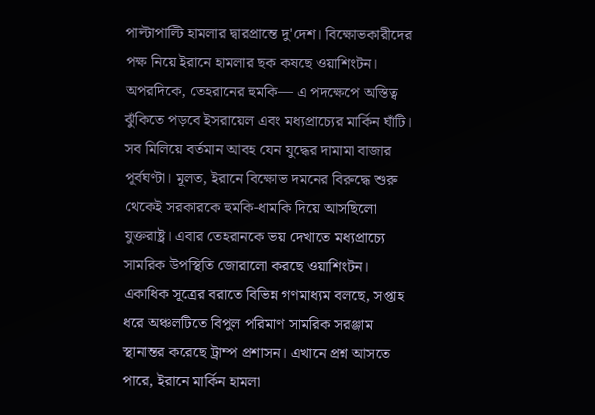পাল্টাপাল্টি হামলার দ্বারপ্রান্তে দু'দেশ। বিক্ষোভকারীদের পক্ষ নিয়ে ইরানে হামলার ছক কষছে ওয়াশিংটন। অপরদিকে, তেহরানের হুমকি— এ পদক্ষেপে অস্তিত্ব ঝুঁকিতে পড়বে ইসরায়েল এবং মধ্যপ্রাচ্যের মার্কিন ঘাঁটি। সব মিলিয়ে বর্তমান আবহ যেন যুদ্ধের দামামা বাজার পূর্বঘণ্টা। মূলত, ইরানে বিক্ষোভ দমনের বিরুদ্ধে শুরু থেকেই সরকারকে হুমকি-ধামকি দিয়ে আসছিলো যুক্তরাষ্ট্র। এবার তেহরানকে ভয় দেখাতে মধ্যপ্রাচ্যে সামরিক উপস্থিতি জোরালো করছে ওয়াশিংটন। একাধিক সূত্রের বরাতে বিভিন্ন গণমাধ্যম বলছে, সপ্তাহ ধরে অঞ্চলটিতে বিপুল পরিমাণ সামরিক সরঞ্জাম স্থানান্তর করেছে ট্রাম্প প্রশাসন। এখানে প্রশ্ন আসতে পারে, ইরানে মার্কিন হামলা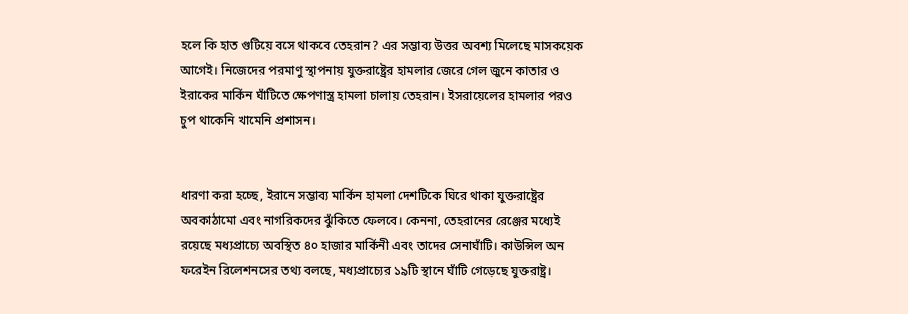হলে কি হাত গুটিয়ে বসে থাকবে তেহরান? এর সম্ভাব্য উত্তর অবশ্য মিলেছে মাসকয়েক আগেই। নিজেদের পরমাণু স্থাপনায় যুক্তরাষ্ট্রের হামলার জেরে গেল জুনে কাতার ও ইরাকের মার্কিন ঘাঁটিতে ক্ষেপণাস্ত্র হামলা চালায় তেহরান। ইসরায়েলের হামলার পরও চুপ থাকেনি খামেনি প্রশাসন।


ধারণা করা হচ্ছে, ইরানে সম্ভাব্য মার্কিন হামলা দেশটিকে ঘিরে থাকা যুক্তরাষ্ট্রের অবকাঠামো এবং নাগরিকদের ঝুঁকিতে ফেলবে। কেননা, তেহরানের রেঞ্জের মধ্যেই রয়েছে মধ্যপ্রাচ্যে অবস্থিত ৪০ হাজার মার্কিনী এবং তাদের সেনাঘাঁটি। কাউন্সিল অন ফরেইন রিলেশনসের তথ্য বলছে, মধ্যপ্রাচ্যের ১৯টি স্থানে ঘাঁটি গেড়েছে যুক্তরাষ্ট্র।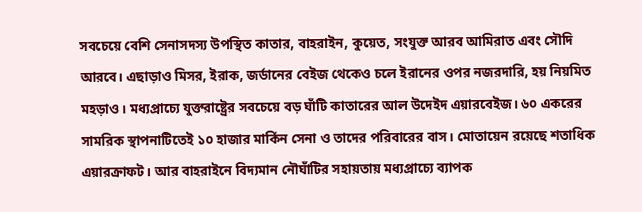সবচেয়ে বেশি সেনাসদস্য উপস্থিত কাতার, বাহরাইন, কুয়েত, সংযুক্ত আরব আমিরাত এবং সৌদি আরবে। এছাড়াও মিসর, ইরাক, জর্ডানের বেইজ থেকেও চলে ইরানের ওপর নজরদারি, হয় নিয়মিত মহড়াও। মধ্যপ্রাচ্যে যুক্তরাষ্ট্রের সবচেয়ে বড় ঘাঁটি কাতারের আল উদেইদ এয়ারবেইজ। ৬০ একরের সামরিক স্থাপনাটিতেই ১০ হাজার মার্কিন সেনা ও তাদের পরিবারের বাস। মোতায়েন রয়েছে শতাধিক এয়ারক্রাফট। আর বাহরাইনে বিদ্যমান নৌঘাঁটির সহায়তায় মধ্যপ্রাচ্যে ব্যাপক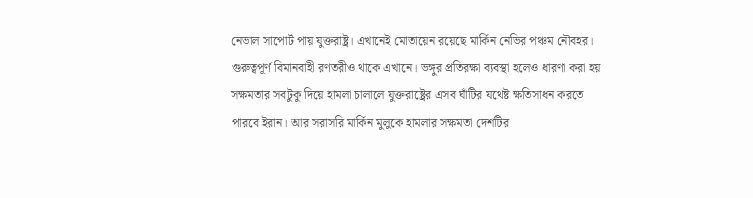নেভাল সাপোর্ট পায় যুক্তরাষ্ট্র। এখানেই মোতায়েন রয়েছে মার্কিন নেভির পঞ্চম নৌবহর। গুরুত্বপূর্ণ বিমানবাহী রণতরীও থাকে এখানে। ভঙ্গুর প্রতিরক্ষা ব্যবস্থা হলেও ধারণা করা হয় সক্ষমতার সবটুকু দিয়ে হামলা চালালে যুক্তরাষ্ট্রের এসব ঘাঁটির যথেষ্ট ক্ষতিসাধন করতে পারবে ইরান। আর সরাসরি মার্কিন মুলুকে হামলার সক্ষমতা দেশটির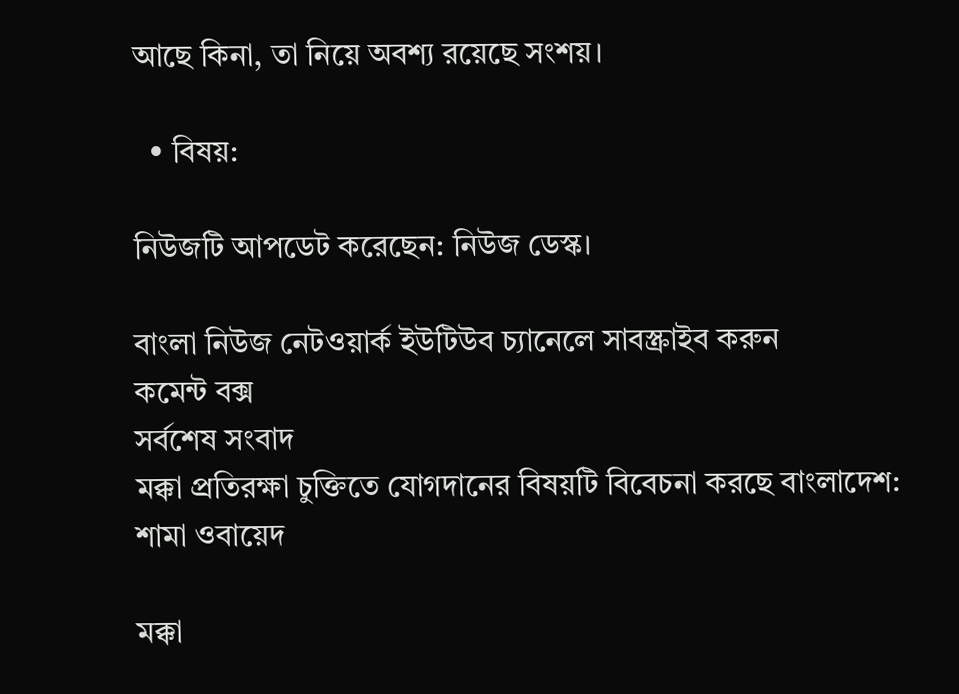আছে কিনা, তা নিয়ে অবশ্য রয়েছে সংশয়।

  • বিষয়:

নিউজটি আপডেট করেছেন: নিউজ ডেস্ক।

বাংলা নিউজ নেটওয়ার্ক ইউটিউব চ্যানেলে সাবস্ক্রাইব করুন
কমেন্ট বক্স
সর্বশেষ সংবাদ
মক্কা প্রতিরক্ষা চুক্তিতে যোগদানের বিষয়টি বিবেচনা করছে বাংলাদেশ: শামা ওবায়েদ

মক্কা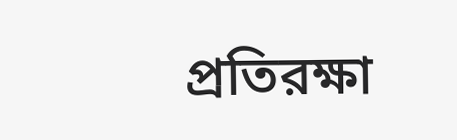প্রতিরক্ষা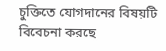চুক্তিতে যোগদানের বিষয়টি বিবেচনা করছে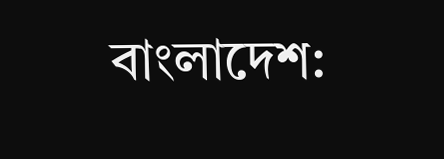বাংলাদেশ: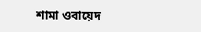শামা ওবায়েদ